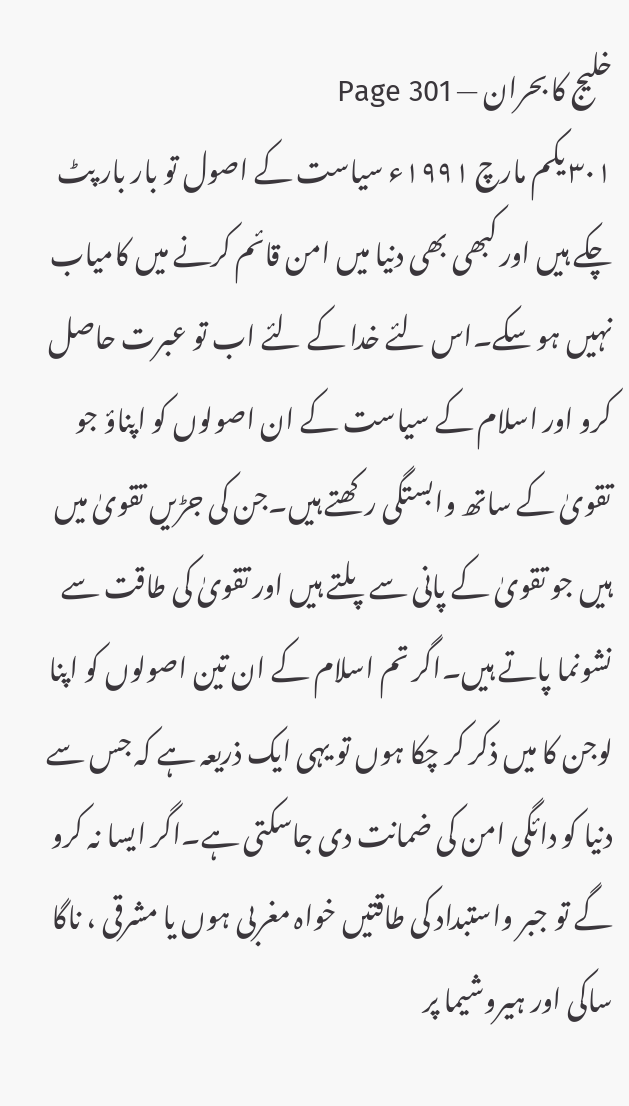خلیج کا بحران — Page 301
۳۰۱ یکم مارچ ۱۹۹۱ء سیاست کے اصول تو بار بار پٹ چکے ہیں اور کبھی بھی دنیا میں امن قائم کرنے میں کامیاب نہیں ہو سکے۔اس لئے خدا کے لئے اب تو عبرت حاصل کرو اور اسلام کے سیاست کے ان اصولوں کو اپناؤ جو تقویٰ کے ساتھ وابستگی رکھتے ہیں۔جن کی جڑیں تقویٰ میں ہیں جو تقویٰ کے پانی سے پلتے ہیں اور تقویٰ کی طاقت سے نشونما پاتے ہیں۔اگر تم اسلام کے ان تین اصولوں کو اپنا لوجن کا میں ذکر کر چکا ہوں تو یہی ایک ذریعہ ہے کہ جس سے دنیا کو دائگی امن کی ضمانت دی جاسکتی ہے۔اگر ایسا نہ کرو گے تو جبر واستبداد کی طاقتیں خواہ مغربی ہوں یا مشرقی ، ناگا ساکی اور ہیروشیما پر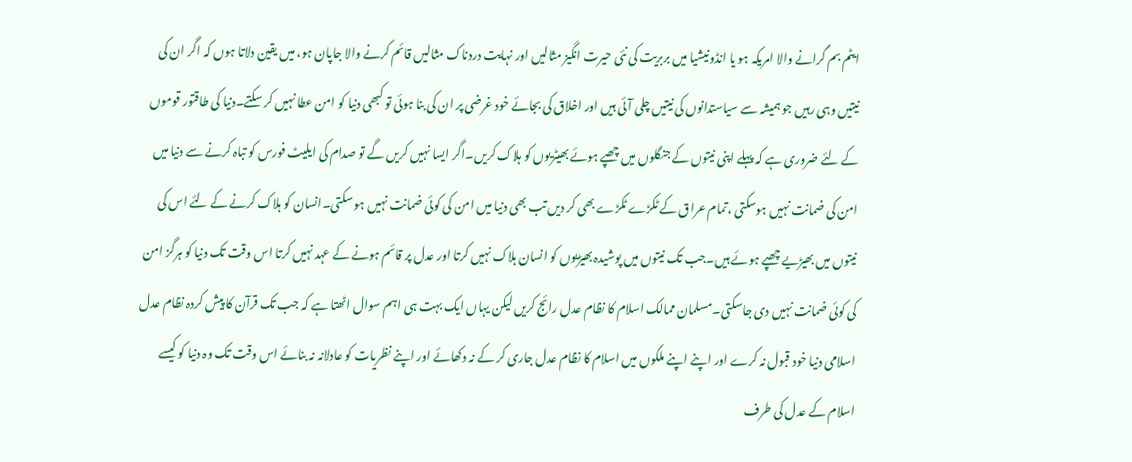ایٹم بم گرانے والا امریکہ ہو یا انڈونیشیا میں بربریت کی نئی حیرت انگیز مثالیں اور نہایت دردناک مثالیں قائم کرنے والا جاپان ہو، میں یقین دلاتا ہوں کہ اگر ان کی نیتیں وہی رہیں جو ہمیشہ سے سیاستدانوں کی نیتیں چلی آئی ہیں اور اخلاق کی بجائے خود غرضی پر ان کی بنا ہوئی تو کبھی دنیا کو امن عطا نہیں کر سکتے۔دنیا کی طاقتور قوموں کے لئے ضروری ہے کہ پہلے اپنی نیتوں کے جنگلوں میں چھپے ہوئے بھیٹریوں کو ہلاک کریں۔اگر ایسا نہیں کریں گے تو صدام کی ایلیٹ فورس کو تباہ کرنے سے دنیا میں امن کی ضمانت نہیں ہوسکتی ،تمام عراق کے ٹکڑے ٹکڑے بھی کر دیں تب بھی دنیا میں امن کی کوئی ضمانت نہیں ہو سکتی۔انسان کو ہلاک کرنے کے لئے اس کی نیتوں میں بھیڑیے چھپے ہوئے ہیں۔جب تک نیتوں میں پوشیدہ بھیڑیوں کو انسان ہلاک نہیں کرتا اور عدل پر قائم ہونے کے عہد نہیں کرتا اس وقت تک دنیا کو ہرگز امن کی کوئی ضمانت نہیں دی جاسکتی۔مسلمان ممالک اسلام کا نظام عدل رائج کریں لیکن یہاں ایک بہت ہی اہم سوال اٹھتا ہے کہ جب تک قرآن کا پیش کردہ نظام عدل اسلامی دنیا خود قبول نہ کرے اور اپنے اپنے ملکوں میں اسلام کا نظام عدل جاری کر کے نہ دکھائے اور اپنے نظریات کو عادلانہ نہ بنائے اس وقت تک وہ دنیا کو کیسے اسلام کے عدل کی طرف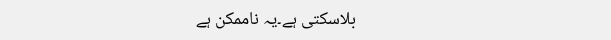بلاسکتی ہے۔یہ ناممکن ہے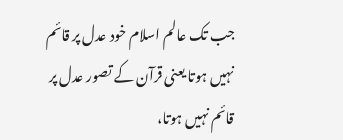جب تک عالم اسلام خود عدل پر قائم نہیں ہوتا یعنی قرآن کے تصور عدل پر قائم نہیں ہوتا،